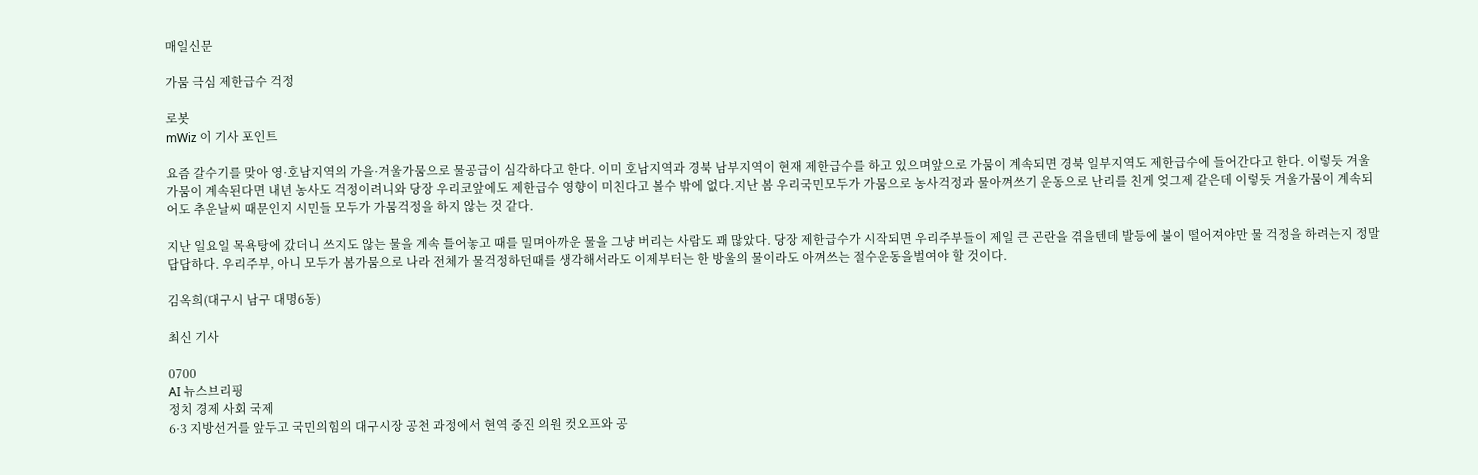매일신문

가뭄 극심 제한급수 걱정

로봇
mWiz 이 기사 포인트

요즘 갈수기를 맞아 영·호남지역의 가을·겨울가뭄으로 물공급이 심각하다고 한다. 이미 호남지역과 경북 남부지역이 현재 제한급수를 하고 있으며앞으로 가뭄이 계속되면 경북 일부지역도 제한급수에 들어간다고 한다. 이렇듯 겨울가뭄이 계속된다면 내년 농사도 걱정이려니와 당장 우리코앞에도 제한급수 영향이 미친다고 볼수 밖에 없다.지난 봄 우리국민모두가 가뭄으로 농사걱정과 물아껴쓰기 운동으로 난리를 친게 엊그제 같은데 이렇듯 겨울가뭄이 계속되어도 추운날씨 때문인지 시민들 모두가 가뭄걱정을 하지 않는 것 같다.

지난 일요일 목욕탕에 갔더니 쓰지도 않는 물을 계속 틀어놓고 때를 밀며아까운 물을 그냥 버리는 사람도 꽤 많았다. 당장 제한급수가 시작되면 우리주부들이 제일 큰 곤란을 겪을텐데 발등에 불이 떨어져야만 물 걱정을 하려는지 정말 답답하다. 우리주부, 아니 모두가 봄가뭄으로 나라 전체가 물걱정하던때를 생각해서라도 이제부터는 한 방울의 물이라도 아껴쓰는 절수운동을벌여야 할 것이다.

김옥희(대구시 남구 대명6동)

최신 기사

0700
AI 뉴스브리핑
정치 경제 사회 국제
6·3 지방선거를 앞두고 국민의힘의 대구시장 공천 과정에서 현역 중진 의원 컷오프와 공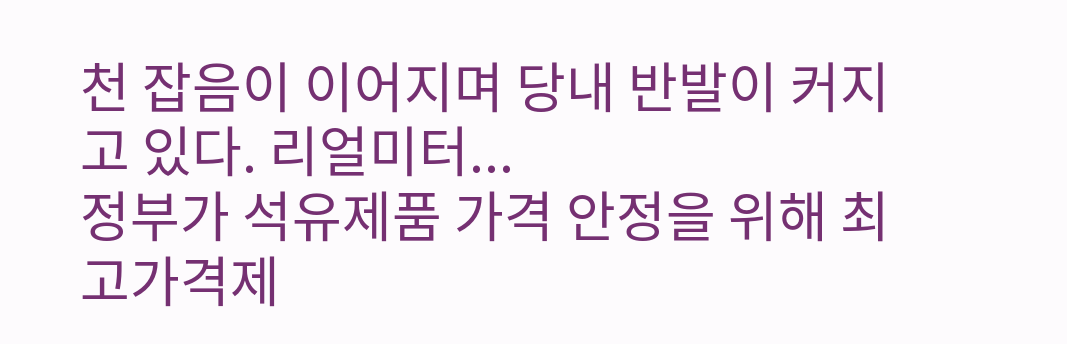천 잡음이 이어지며 당내 반발이 커지고 있다. 리얼미터...
정부가 석유제품 가격 안정을 위해 최고가격제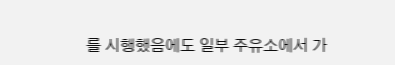를 시행했음에도 일부 주유소에서 가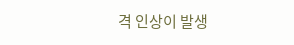격 인상이 발생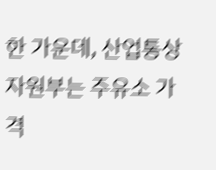한 가운데, 산업통상자원부는 주유소 가격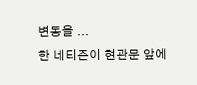변동을 ...
한 네티즌이 현관문 앞에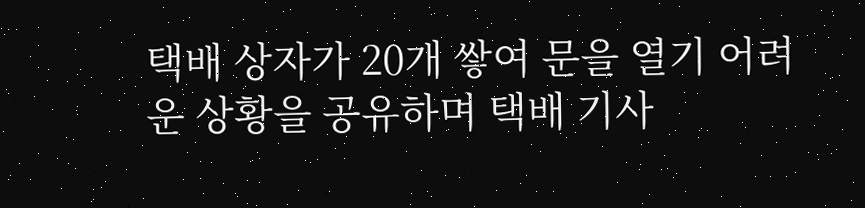택배 상자가 20개 쌓여 문을 열기 어려운 상황을 공유하며 택배 기사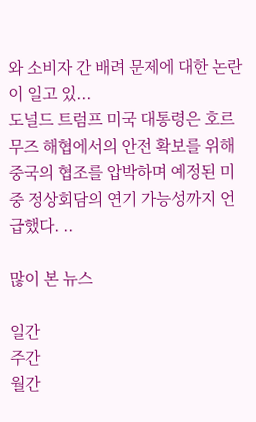와 소비자 간 배려 문제에 대한 논란이 일고 있...
도널드 트럼프 미국 대통령은 호르무즈 해협에서의 안전 확보를 위해 중국의 협조를 압박하며 예정된 미중 정상회담의 연기 가능성까지 언급했다. ..

많이 본 뉴스

일간
주간
월간